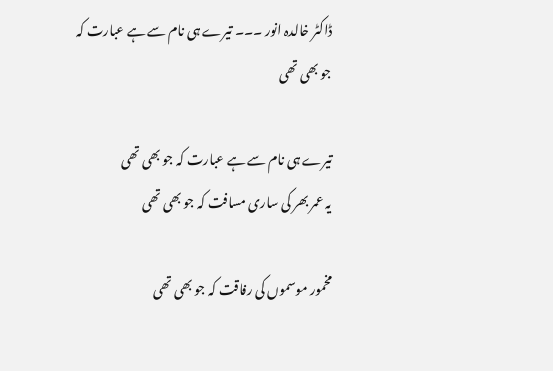ڈاکٹر خالدہ انور ۔۔۔ تیرے ہی نام سے ہے عبارت کہ جو بھی تھی

تیرے ہی نام سے ہے عبارت کہ جو بھی تھی
یہ عمر بھر کی ساری مسافت کہ جو بھی تھی

مخمور موسموں کی رفاقت کہ جو بھی تھی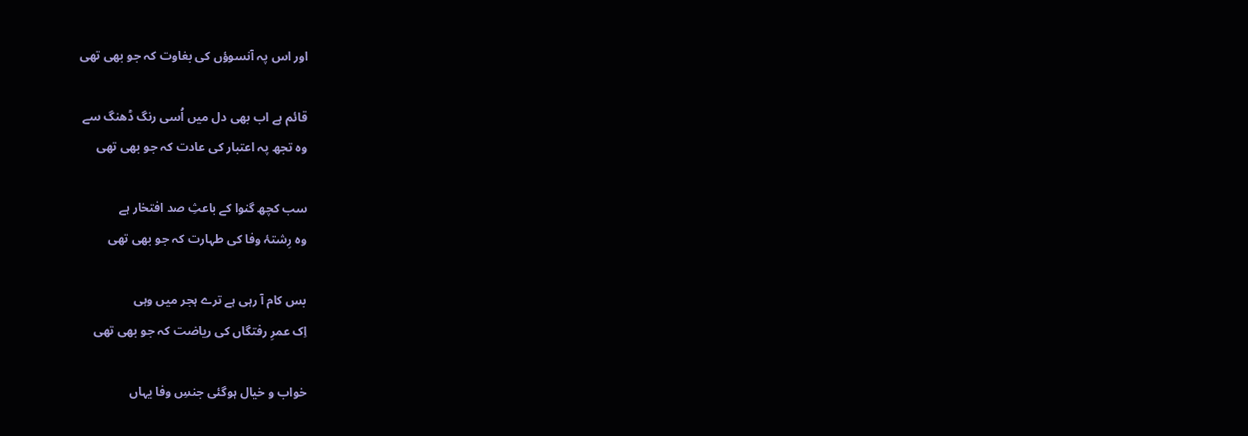اور اس پہ آنسوؤں کی بغاوت کہ جو بھی تھی

قائم ہے اب بھی دل میں اُسی رنگ ڈھنگ سے
وہ تجھ پہ اعتبار کی عادت کہ جو بھی تھی

سب کچھ گنوا کے باعثِ صد افتخار ہے
وہ رِشتۂ وفا کی طہارت کہ جو بھی تھی

بس کام آ رہی ہے ترے ہجر میں وہی
اِک عمرِ رفتگاں کی ریاضت کہ جو بھی تھی

خواب و خیال ہوگئی جنسِ وفا یہاں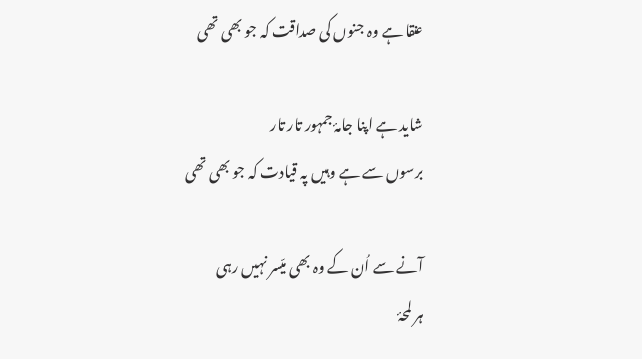عنقا ہے وہ جنوں کی صداقت کہ جو بھی تھی

شاید ہے اپنا جامۂ جمہور تار تار
برسوں سے ہے وہیں پہ قیادت کہ جو بھی تھی

آنے سے اُن کے وہ بھی میّسر نہیں رہی
ہر لمحۂ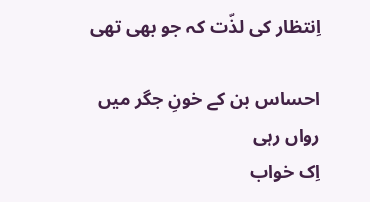اِنتظار کی لذّت کہ جو بھی تھی

احساس بن کے خونِ جگر میں رواں رہی
اِک خواب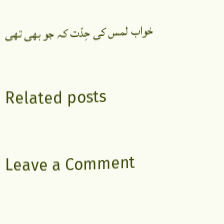خواب لمس کی حِدّت کہ جو بھی تھی

Related posts

Leave a Comment